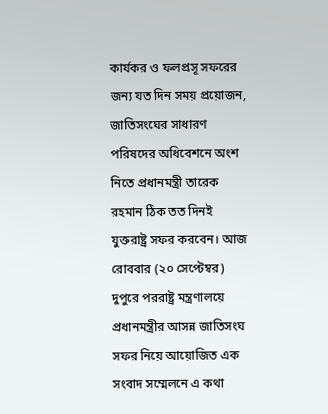কার্যকর ও ফলপ্রসূ সফরের জন্য যত দিন সময় প্রয়োজন, জাতিসংঘের সাধারণ পরিষদের অধিবেশনে অংশ নিতে প্রধানমন্ত্রী তারেক রহমান ঠিক তত দিনই যুক্তরাষ্ট্র সফর করবেন। আজ রোববার (২০ সেপ্টেম্বর) দুপুরে পররাষ্ট্র মন্ত্রণালয়ে প্রধানমন্ত্রীর আসন্ন জাতিসংঘ সফর নিয়ে আয়োজিত এক সংবাদ সম্মেলনে এ কথা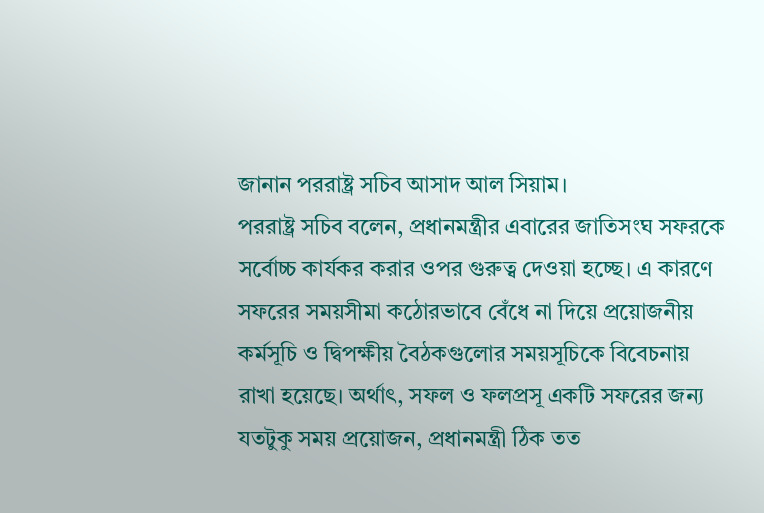জানান পররাষ্ট্র সচিব আসাদ আল সিয়াম।
পররাষ্ট্র সচিব বলেন, প্রধানমন্ত্রীর এবারের জাতিসংঘ সফরকে সর্বোচ্চ কার্যকর করার ওপর গুরুত্ব দেওয়া হচ্ছে। এ কারণে সফরের সময়সীমা কঠোরভাবে বেঁধে না দিয়ে প্রয়োজনীয় কর্মসূচি ও দ্বিপক্ষীয় বৈঠকগুলোর সময়সূচিকে বিবেচনায় রাখা হয়েছে। অর্থাৎ, সফল ও ফলপ্রসূ একটি সফরের জন্য যতটুকু সময় প্রয়োজন, প্রধানমন্ত্রী ঠিক তত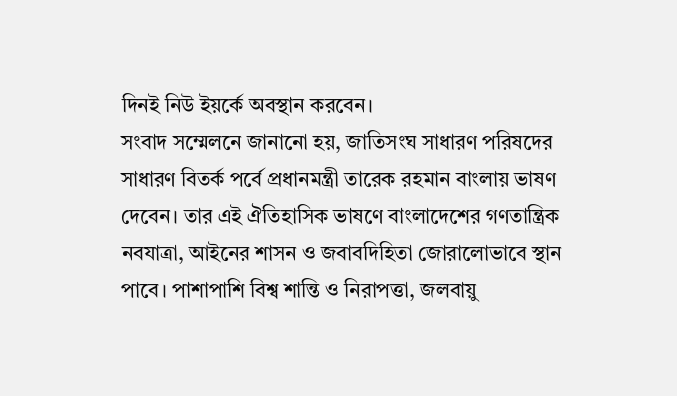দিনই নিউ ইয়র্কে অবস্থান করবেন।
সংবাদ সম্মেলনে জানানো হয়, জাতিসংঘ সাধারণ পরিষদের সাধারণ বিতর্ক পর্বে প্রধানমন্ত্রী তারেক রহমান বাংলায় ভাষণ দেবেন। তার এই ঐতিহাসিক ভাষণে বাংলাদেশের গণতান্ত্রিক নবযাত্রা, আইনের শাসন ও জবাবদিহিতা জোরালোভাবে স্থান পাবে। পাশাপাশি বিশ্ব শান্তি ও নিরাপত্তা, জলবায়ু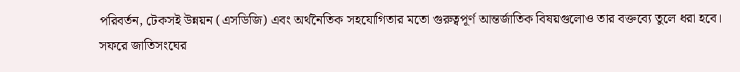পরিবর্তন, টেকসই উন্নয়ন (এসডিজি) এবং অর্থনৈতিক সহযোগিতার মতো গুরুত্বপূর্ণ আন্তর্জাতিক বিষয়গুলোও তার বক্তব্যে তুলে ধরা হবে।
সফরে জাতিসংঘের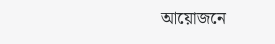আয়োজনে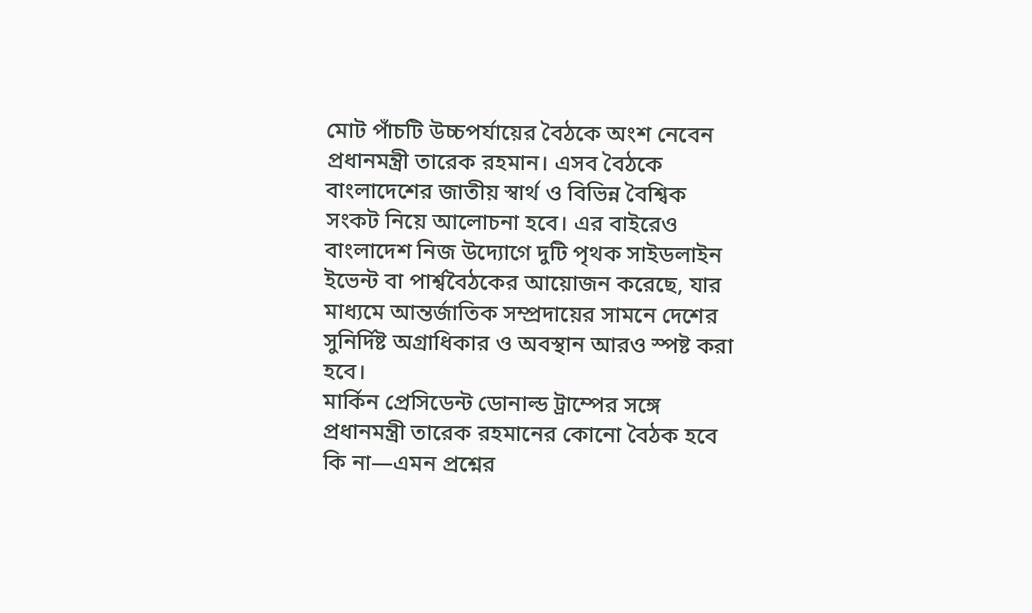মোট পাঁচটি উচ্চপর্যায়ের বৈঠকে অংশ নেবেন প্রধানমন্ত্রী তারেক রহমান। এসব বৈঠকে বাংলাদেশের জাতীয় স্বার্থ ও বিভিন্ন বৈশ্বিক সংকট নিয়ে আলোচনা হবে। এর বাইরেও বাংলাদেশ নিজ উদ্যোগে দুটি পৃথক সাইডলাইন ইভেন্ট বা পার্শ্ববৈঠকের আয়োজন করেছে, যার মাধ্যমে আন্তর্জাতিক সম্প্রদায়ের সামনে দেশের সুনির্দিষ্ট অগ্রাধিকার ও অবস্থান আরও স্পষ্ট করা হবে।
মার্কিন প্রেসিডেন্ট ডোনাল্ড ট্রাম্পের সঙ্গে প্রধানমন্ত্রী তারেক রহমানের কোনো বৈঠক হবে কি না—এমন প্রশ্নের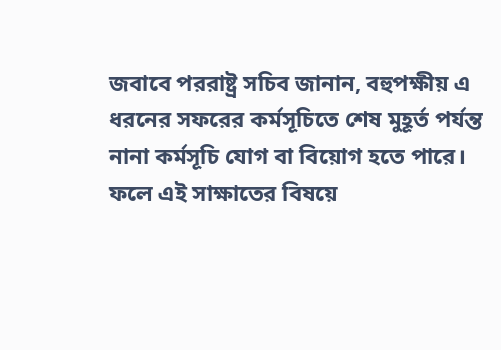জবাবে পররাষ্ট্র সচিব জানান, বহুপক্ষীয় এ ধরনের সফরের কর্মসূচিতে শেষ মুহূর্ত পর্যন্ত নানা কর্মসূচি যোগ বা বিয়োগ হতে পারে। ফলে এই সাক্ষাতের বিষয়ে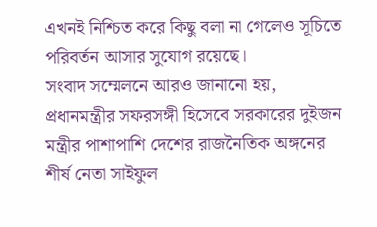এখনই নিশ্চিত করে কিছু বলা না গেলেও সূচিতে পরিবর্তন আসার সুযোগ রয়েছে।
সংবাদ সম্মেলনে আরও জানানো হয়, প্রধানমন্ত্রীর সফরসঙ্গী হিসেবে সরকারের দুইজন মন্ত্রীর পাশাপাশি দেশের রাজনৈতিক অঙ্গনের শীর্ষ নেতা সাইফুল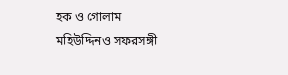হক ও গোলাম মহিউদ্দিনও সফরসঙ্গী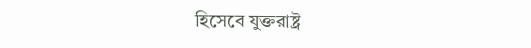হিসেবে যুক্তরাষ্ট্র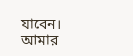যাবেন।
আমার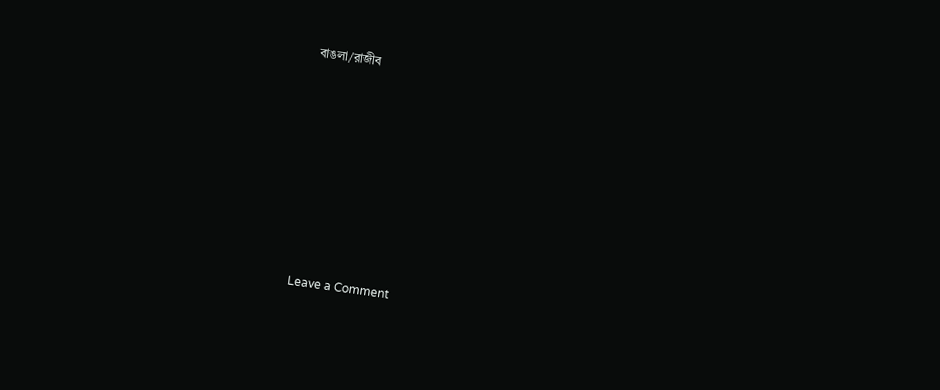বাঙলা/রাজীব








Leave a Comment